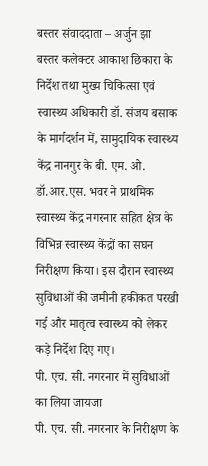बस्तर संवाददाता – अर्जुन झा
बस्तर कलेक्टर आकाश छिकारा के निर्देश तथा मुख्य चिकित्सा एवं स्वास्थ्य अधिकारी डॉ. संजय बसाक के मार्गदर्शन में, सामुदायिक स्वास्थ्य केंद्र नानगुर के बी. एम. ओ. डॉ.आर.एस. भवर ने प्राथमिक स्वास्थ्य केंद्र नगरनार सहित क्षेत्र के विभिन्न स्वास्थ्य केंद्रों का सघन निरीक्षण किया। इस दौरान स्वास्थ्य सुविधाओं की जमीनी हकीकत परखी गई और मातृत्व स्वास्थ्य को लेकर कड़े निर्देश दिए गए।
पी. एच. सी. नगरनार में सुविधाओं का लिया जायजा
पी. एच. सी. नगरनार के निरीक्षण के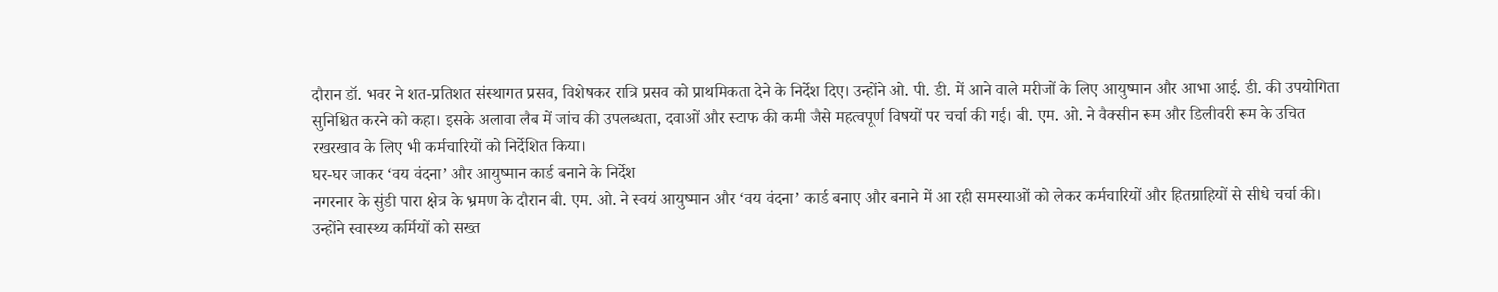दौरान डॉ. भवर ने शत-प्रतिशत संस्थागत प्रसव, विशेषकर रात्रि प्रसव को प्राथमिकता देने के निर्देश दिए। उन्होंने ओ. पी. डी. में आने वाले मरीजों के लिए आयुष्मान और आभा आई. डी. की उपयोगिता सुनिश्चित करने को कहा। इसके अलावा लैब में जांच की उपलब्धता, दवाओं और स्टाफ की कमी जैसे महत्वपूर्ण विषयों पर चर्चा की गई। बी. एम. ओ. ने वैक्सीन रूम और डिलीवरी रूम के उचित रखरखाव के लिए भी कर्मचारियों को निर्देशित किया।
घर-घर जाकर ‘वय वंदना’ और आयुष्मान कार्ड बनाने के निर्देश
नगरनार के सुंडी पारा क्षेत्र के भ्रमण के दौरान बी. एम. ओ. ने स्वयं आयुष्मान और ‘वय वंदना’ कार्ड बनाए और बनाने में आ रही समस्याओं को लेकर कर्मचारियों और हितग्राहियों से सीधे चर्चा की। उन्होंने स्वास्थ्य कर्मियों को सख्त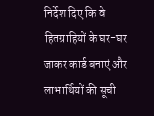निर्देश दिए कि वे हितग्राहियों के घर-घर जाकर कार्ड बनाएं और लाभार्थियों की सूची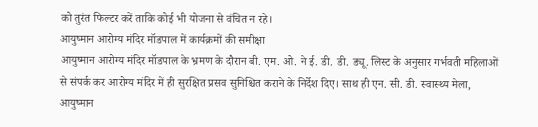को तुरंत फिल्टर करें ताकि कोई भी योजना से वंचित न रहे।
आयुष्मान आरोग्य मंदिर मॉडपाल में कार्यक्रमों की समीक्षा
आयुष्मान आरोग्य मंदिर मॉडपाल के भ्रमण के दौरान बी. एम. ओ. ने ई. डी. डी. ड्यू. लिस्ट के अनुसार गर्भवती महिलाओं से संपर्क कर आरोग्य मंदिर में ही सुरक्षित प्रसव सुनिश्चित कराने के निर्देश दिए। साथ ही एन. सी. डी. स्वास्थ्य मेला, आयुष्मान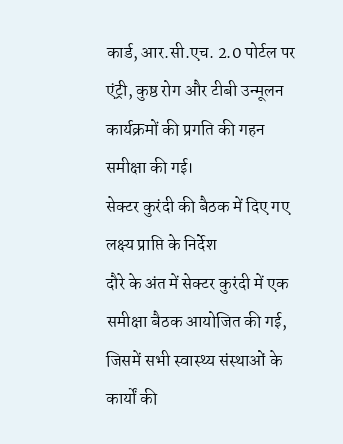कार्ड, आर.सी.एच. 2.0 पोर्टल पर एंट्री, कुष्ठ रोग और टीबी उन्मूलन कार्यक्रमों की प्रगति की गहन समीक्षा की गई।
सेक्टर कुरंदी की बैठक में दिए गए लक्ष्य प्राप्ति के निर्देश
दौरे के अंत में सेक्टर कुरंदी में एक समीक्षा बैठक आयोजित की गई, जिसमें सभी स्वास्थ्य संस्थाओं के कार्यों की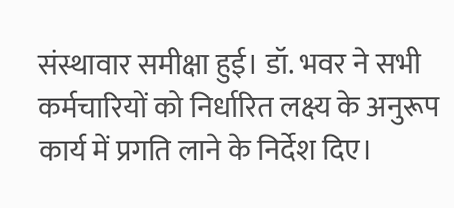संस्थावार समीक्षा हुई। डॉ. भवर ने सभी कर्मचारियों को निर्धारित लक्ष्य के अनुरूप कार्य में प्रगति लाने के निर्देश दिए।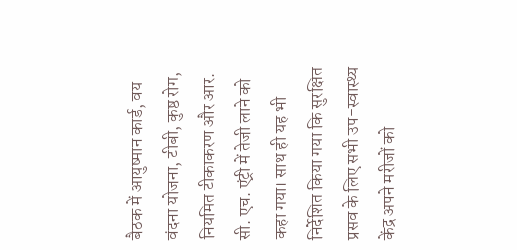बैठक में आयुष्मान कार्ड, वय वंदना योजना, टीबी, कुष्ठ रोग, नियमित टीकाकरण और आर. सी. एच. एंट्री में तेजी लाने को कहा गया। साथ ही यह भी निर्देशित किया गया कि सुरक्षित प्रसव के लिए सभी उप-स्वास्थ्य केंद्र अपने मरीजों को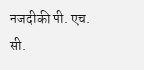नजदीकी पी. एच. सी.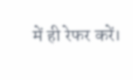में ही रेफर करें।